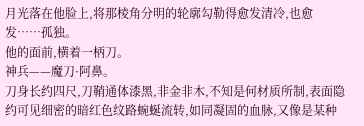月光落在他脸上,将那棱角分明的轮廓勾勒得愈发清冷,也愈发……孤独。
他的面前,横着一柄刀。
神兵——魔刀·阿鼻。
刀身长约四尺,刀鞘通体漆黑,非金非木,不知是何材质所制,表面隐约可见细密的暗红色纹路蜿蜒流转,如同凝固的血脉,又像是某种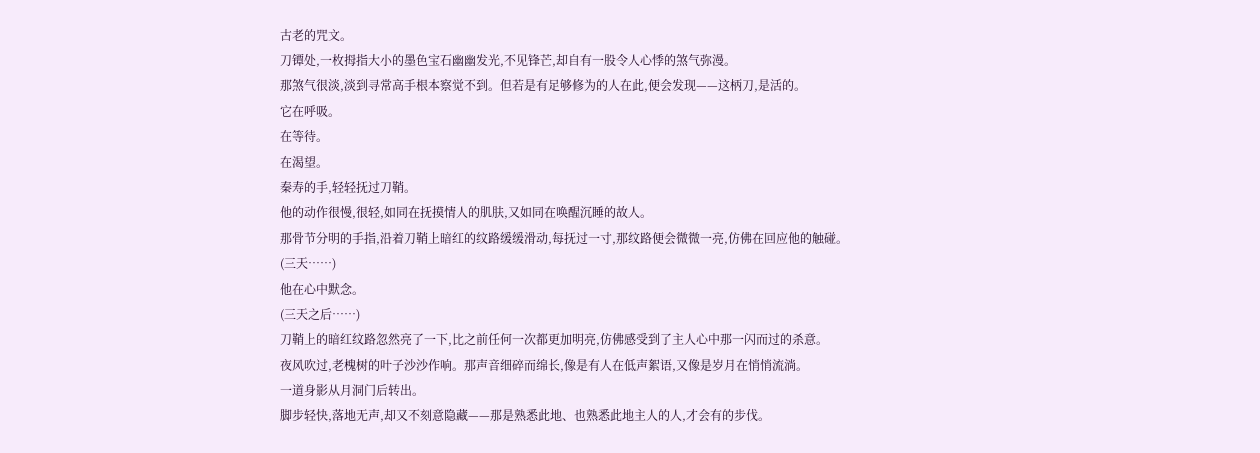古老的咒文。
刀镡处,一枚拇指大小的墨色宝石幽幽发光,不见锋芒,却自有一股令人心悸的煞气弥漫。
那煞气很淡,淡到寻常高手根本察觉不到。但若是有足够修为的人在此,便会发现——这柄刀,是活的。
它在呼吸。
在等待。
在渴望。
秦寿的手,轻轻抚过刀鞘。
他的动作很慢,很轻,如同在抚摸情人的肌肤,又如同在唤醒沉睡的故人。
那骨节分明的手指,沿着刀鞘上暗红的纹路缓缓滑动,每抚过一寸,那纹路便会微微一亮,仿佛在回应他的触碰。
(三天……)
他在心中默念。
(三天之后……)
刀鞘上的暗红纹路忽然亮了一下,比之前任何一次都更加明亮,仿佛感受到了主人心中那一闪而过的杀意。
夜风吹过,老槐树的叶子沙沙作响。那声音细碎而绵长,像是有人在低声絮语,又像是岁月在悄悄流淌。
一道身影从月洞门后转出。
脚步轻快,落地无声,却又不刻意隐藏——那是熟悉此地、也熟悉此地主人的人,才会有的步伐。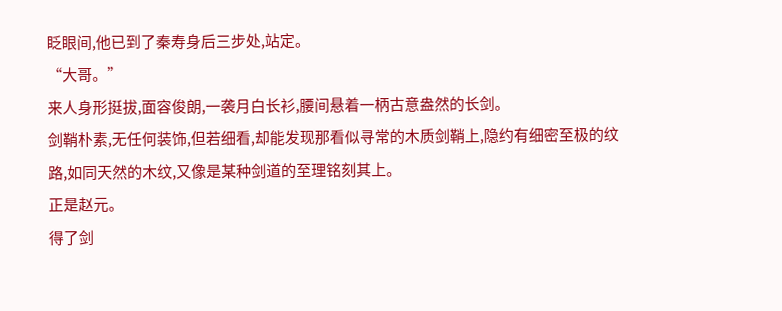眨眼间,他已到了秦寿身后三步处,站定。
“大哥。”
来人身形挺拔,面容俊朗,一袭月白长衫,腰间悬着一柄古意盎然的长剑。
剑鞘朴素,无任何装饰,但若细看,却能发现那看似寻常的木质剑鞘上,隐约有细密至极的纹路,如同天然的木纹,又像是某种剑道的至理铭刻其上。
正是赵元。
得了剑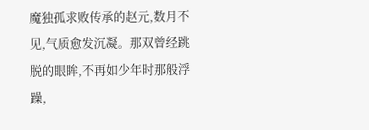魔独孤求败传承的赵元,数月不见,气质愈发沉凝。那双曾经跳脱的眼眸,不再如少年时那般浮躁,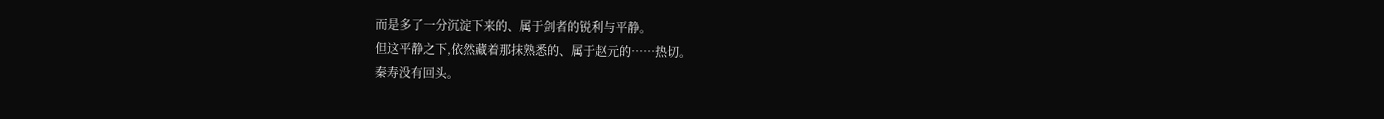而是多了一分沉淀下来的、属于剑者的锐利与平静。
但这平静之下,依然藏着那抹熟悉的、属于赵元的……热切。
秦寿没有回头。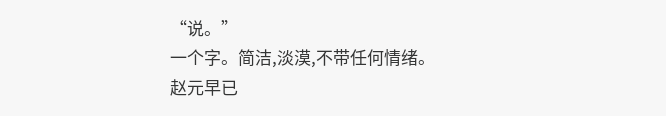“说。”
一个字。简洁,淡漠,不带任何情绪。
赵元早已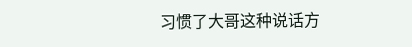习惯了大哥这种说话方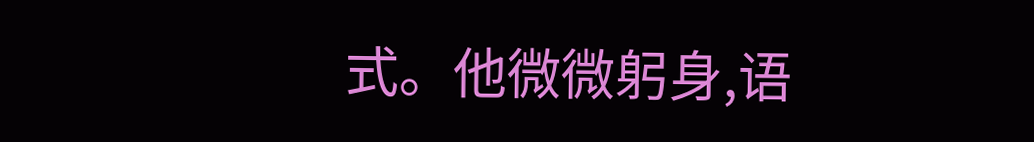式。他微微躬身,语